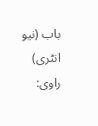باب (نیو انٹری)
راوی: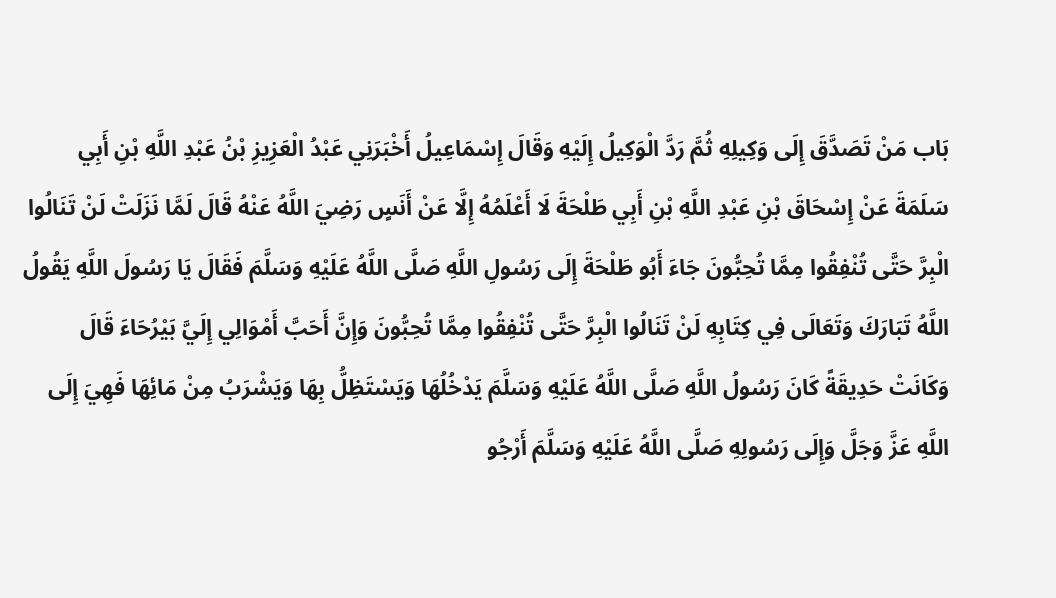بَاب مَنْ تَصَدَّقَ إِلَى وَكِيلِهِ ثُمَّ رَدَّ الْوَكِيلُ إِلَيْهِ وَقَالَ إِسْمَاعِيلُ أَخْبَرَنِي عَبْدُ الْعَزِيزِ بْنُ عَبْدِ اللَّهِ بْنِ أَبِي سَلَمَةَ عَنْ إِسْحَاقَ بْنِ عَبْدِ اللَّهِ بْنِ أَبِي طَلْحَةَ لَا أَعْلَمُهُ إِلَّا عَنْ أَنَسٍ رَضِيَ اللَّهُ عَنْهُ قَالَ لَمَّا نَزَلَتْ لَنْ تَنَالُوا الْبِرَّ حَتَّى تُنْفِقُوا مِمَّا تُحِبُّونَ جَاءَ أَبُو طَلْحَةَ إِلَى رَسُولِ اللَّهِ صَلَّى اللَّهُ عَلَيْهِ وَسَلَّمَ فَقَالَ يَا رَسُولَ اللَّهِ يَقُولُ اللَّهُ تَبَارَكَ وَتَعَالَى فِي كِتَابِهِ لَنْ تَنَالُوا الْبِرَّ حَتَّى تُنْفِقُوا مِمَّا تُحِبُّونَ وَإِنَّ أَحَبَّ أَمْوَالِي إِلَيَّ بَيْرُحَاءَ قَالَ وَكَانَتْ حَدِيقَةً كَانَ رَسُولُ اللَّهِ صَلَّى اللَّهُ عَلَيْهِ وَسَلَّمَ يَدْخُلُهَا وَيَسْتَظِلُّ بِهَا وَيَشْرَبُ مِنْ مَائِهَا فَهِيَ إِلَى اللَّهِ عَزَّ وَجَلَّ وَإِلَى رَسُولِهِ صَلَّى اللَّهُ عَلَيْهِ وَسَلَّمَ أَرْجُو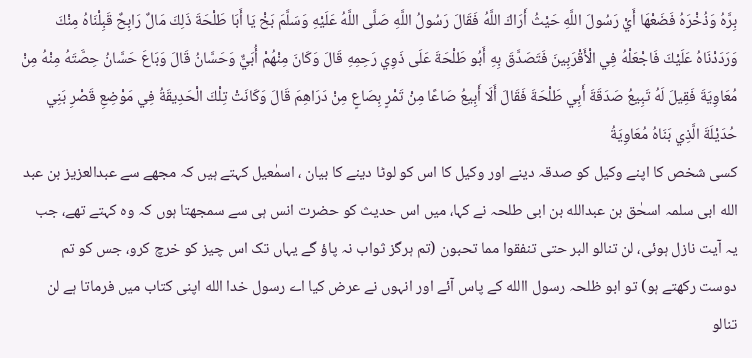بِرَّهُ وَذُخْرَهُ فَضَعْهَا أَيْ رَسُولَ اللَّهِ حَيْثُ أَرَاكَ اللَّهُ فَقَالَ رَسُولُ اللَّهِ صَلَّى اللَّهُ عَلَيْهِ وَسَلَّمَ بَخْ يَا أَبَا طَلْحَةَ ذَلِكَ مَالٌ رَابِحٌ قَبِلْنَاهُ مِنْكَ وَرَدَدْنَاهُ عَلَيْكَ فَاجْعَلْهُ فِي الْأَقْرَبِينَ فَتَصَدَّقَ بِهِ أَبُو طَلْحَةَ عَلَى ذَوِي رَحِمِهِ قَالَ وَكَانَ مِنْهُمْ أُبَيٌّ وَحَسَّانُ قَالَ وَبَاعَ حَسَّانُ حِصَّتَهُ مِنْهُ مِنْ مُعَاوِيَةَ فَقِيلَ لَهُ تَبِيعُ صَدَقَةَ أَبِي طَلْحَةَ فَقَالَ أَلَا أَبِيعُ صَاعًا مِنْ تَمْرٍ بِصَاعٍ مِنْ دَرَاهِمَ قَالَ وَكَانَتْ تِلْكَ الْحَدِيقَةُ فِي مَوْضِعِ قَصْرِ بَنِي حُدَيْلَةَ الَّذِي بَنَاهُ مُعَاوِيَةُ
کسی شخص کا اپنے وکیل کو صدقہ دینے اور وکیل کا اس کو لوٹا دینے کا بیان ، اسمٰعیل کہتے ہیں کہ مجھے سے عبدالعزیز بن عبد الله ابی سلمہ اسحٰق بن عبدالله بن ابی طلحہ نے کہا، میں اس حدیث کو حضرت انس ہی سے سمجھتا ہوں کہ وہ کہتے تھے، جب یہ آیت نازل ہوئی، لن تنالو البر حتی تنفقوا مما تحبون (تم ہرگز ثواب نہ پاؤ گے یہاں تک اس چیز کو خرچ کرو، جس کو تم دوست رکھتے ہو) تو ابو ظلحہ رسول االله کے پاس آئے اور انہوں نے عرض کیا اے رسول خدا الله اپنی کتاب میں فرماتا ہے لن تنالو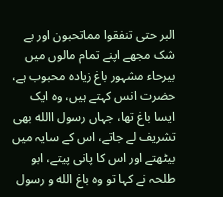البر حتی تنفقوا مماتحبون اور بے شک مجھے اپنے تمام مالوں میں بیرحاء مشہور باغ زیادہ محبوب ہے، حضرت انس کہتے ہیں، وہ ایک ایسا باغ تھا، جہاں رسول االله بھی تشریف لے جاتے، اس کے سایہ میں بیٹھتے اور اس کا پانی پیتے، ابو طلحہ نے کہا تو وہ باغ الله و رسول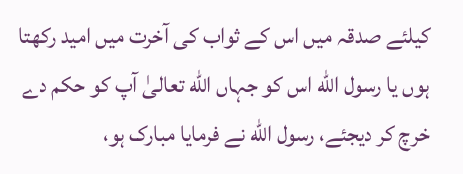کیلئے صدقہ میں اس کے ثواب کی آخرت میں امید رکھتا ہوں یا رسول الله اس کو جہاں الله تعالیٰ آپ کو حکم دے خرچ کر دیجئے، رسول الله نے فرمایا مبارک ہو،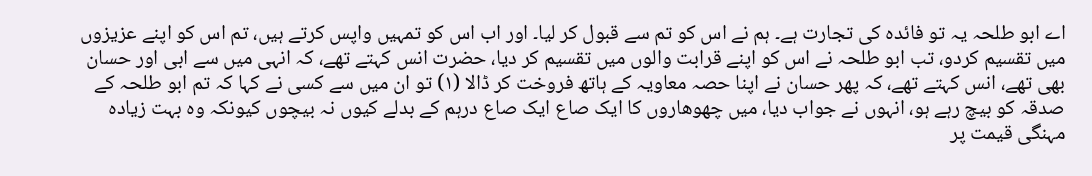اے ابو طلحہ یہ تو فائدہ کی تجارت ہے۔ ہم نے اس کو تم سے قبول کر لیا۔ اور اب اس کو تمہیں واپس کرتے ہیں، تم اس کو اپنے عزیزوں میں تقسیم کردو، تب ابو طلحہ نے اس کو اپنے قرابت والوں میں تقسیم کر دیا، حضرت انس کہتے تھے، کہ انہی میں سے ابی اور حسان بھی تھے، انس کہتے تھے، کہ پھر حسان نے اپنا حصہ معاویہ کے ہاتھ فروخت کر ڈالا (۱) تو ان میں سے کسی نے کہا کہ تم ابو طلحہ کے صدقہ کو بیچ رہے ہو، انہوں نے جواب دیا، میں چھوھاروں کا ایک صاع ایک صاع درہم کے بدلے کیوں نہ بیچوں کیونکہ وہ بہت زیادہ مہنگی قیمت پر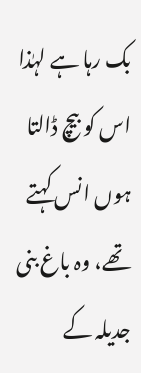بک رہا ہے لہٰذا اس کو بیچ ڈالتا ہوں انس کہتے تھے، وہ باغ بنی جدیلہ کے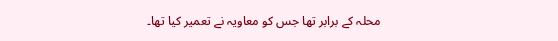محلہ کے برابر تھا جس کو معاویہ نے تعمیر کیا تھا۔